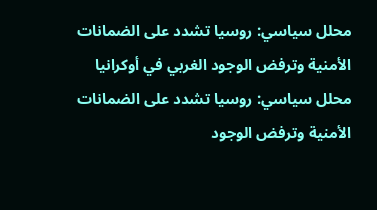محلل سياسي: روسيا تشدد على الضمانات الأمنية وترفض الوجود الغربي في أوكرانيا
محلل سياسي: روسيا تشدد على الضمانات الأمنية وترفض الوجود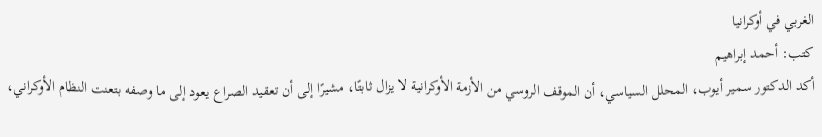الغربي في أوكرانيا
كتب: أحمد إبراهيم
أكد الدكتور سمير أيوب، المحلل السياسي، أن الموقف الروسي من الأزمة الأوكرانية لا يزال ثابتًا، مشيرًا إلى أن تعقيد الصراع يعود إلى ما وصفه بتعنت النظام الأوكراني،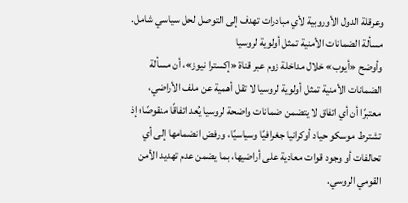وعرقلة الدول الأوروبية لأي مبادرات تهدف إلى التوصل لحل سياسي شامل.
مسألة الضمانات الأمنية تمثل أولوية لروسيا
وأوضح «أيوب» خلال مداخلة زوم عبر قناة «إكسترا نيوز»، أن مسألة الضمانات الأمنية تمثل أولوية لروسيا لا تقل أهمية عن ملف الأراضي، معتبرًا أن أي اتفاق لا يتضمن ضمانات واضحة لروسيا يُعد اتفاقًا منقوصًا؛ إذ تشترط موسكو حياد أوكرانيا جغرافيًا وسياسيًا، ورفض انضمامها إلى أي تحالفات أو وجود قوات معادية على أراضيها، بما يضمن عدم تهديد الأمن القومي الروسي.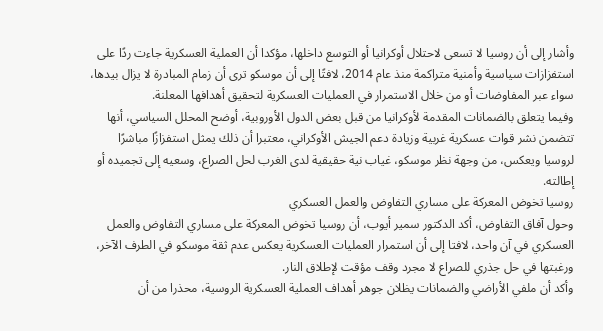وأشار إلى أن روسيا لا تسعى لاحتلال أوكرانيا أو التوسع داخلها، مؤكدا أن العملية العسكرية جاءت ردًا على استفزازات سياسية وأمنية متراكمة منذ عام 2014، لافتًا إلى أن موسكو ترى أن زمام المبادرة لا يزال بيدها، سواء عبر المفاوضات أو من خلال الاستمرار في العمليات العسكرية لتحقيق أهدافها المعلنة.
وفيما يتعلق بالضمانات المقدمة لأوكرانيا من قبل بعض الدول الأوروبية، أوضح المحلل السياسي، أنها تتضمن نشر قوات عسكرية غربية وزيادة دعم الجيش الأوكراني، معتبرا أن ذلك يمثل استفزازًا مباشرًا لروسيا ويعكس، من وجهة نظر موسكو، غياب نية حقيقية لدى الغرب لحل الصراع، وسعيه إلى تجميده أو إطالته.
روسيا تخوض المعركة على مساري التفاوض والعمل العسكري
وحول آفاق التفاوض، أكد الدكتور سمير أيوب، أن روسيا تخوض المعركة على مساري التفاوض والعمل العسكري في آن واحد، لافتا إلى أن استمرار العمليات العسكرية يعكس عدم ثقة موسكو في الطرف الآخر، ورغبتها في حل جذري للصراع لا مجرد وقف مؤقت لإطلاق النار.
وأكد أن ملفي الأراضي والضمانات يظلان جوهر أهداف العملية العسكرية الروسية، محذرا من أن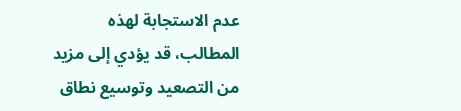عدم الاستجابة لهذه المطالب، قد يؤدي إلى مزيد من التصعيد وتوسيع نطاق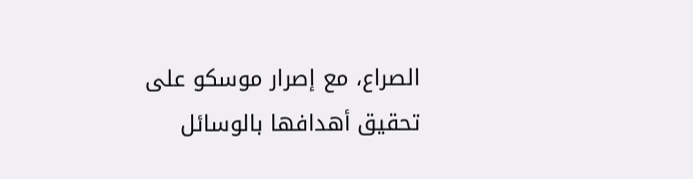الصراع، مع إصرار موسكو على تحقيق أهدافها بالوسائل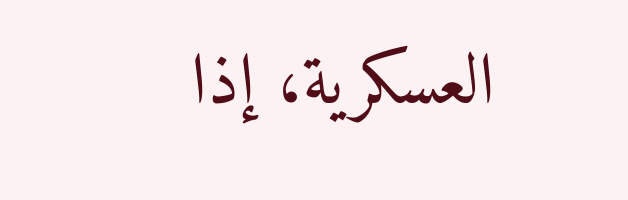العسكرية، إذا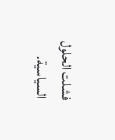فشلت الحلول السياسية.